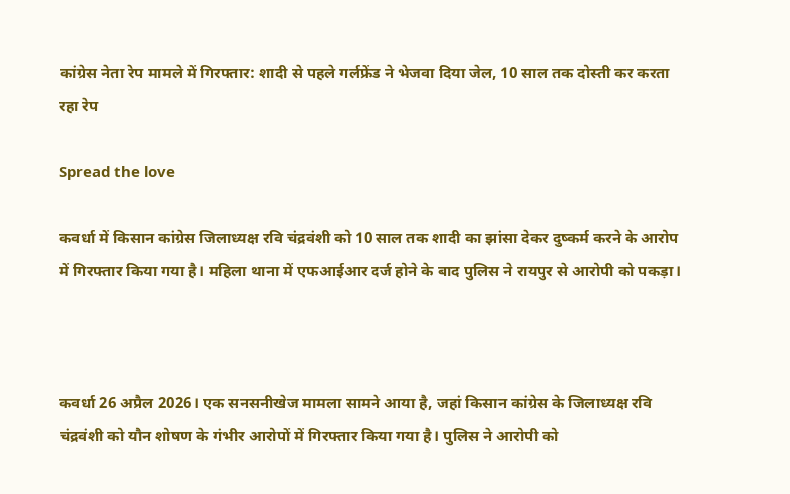कांग्रेस नेता रेप मामले में गिरफ्तार: शादी से पहले गर्लफ्रेंड ने भेजवा दिया जेल, 10 साल तक दोस्ती कर करता रहा रेप

Spread the love

कवर्धा में किसान कांग्रेस जिलाध्यक्ष रवि चंद्रवंशी को 10 साल तक शादी का झांसा देकर दुष्कर्म करने के आरोप में गिरफ्तार किया गया है। महिला थाना में एफआईआर दर्ज होने के बाद पुलिस ने रायपुर से आरोपी को पकड़ा।



कवर्धा 26 अप्रैल 2026। एक सनसनीखेज मामला सामने आया है, जहां किसान कांग्रेस के जिलाध्यक्ष रवि चंद्रवंशी को यौन शोषण के गंभीर आरोपों में गिरफ्तार किया गया है। पुलिस ने आरोपी को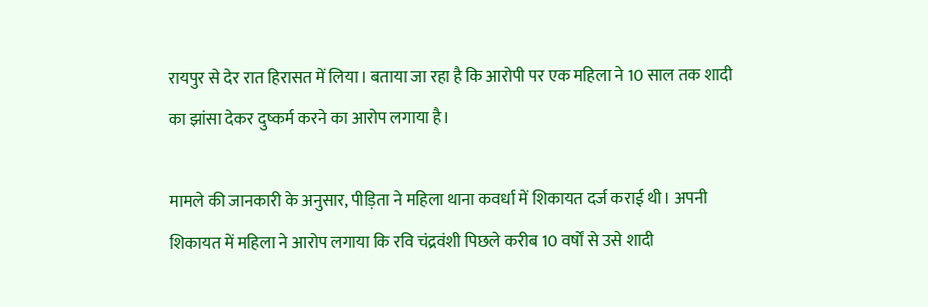रायपुर से देर रात हिरासत में लिया। बताया जा रहा है कि आरोपी पर एक महिला ने 10 साल तक शादी का झांसा देकर दुष्कर्म करने का आरोप लगाया है।

मामले की जानकारी के अनुसार, पीड़िता ने महिला थाना कवर्धा में शिकायत दर्ज कराई थी। अपनी शिकायत में महिला ने आरोप लगाया कि रवि चंद्रवंशी पिछले करीब 10 वर्षों से उसे शादी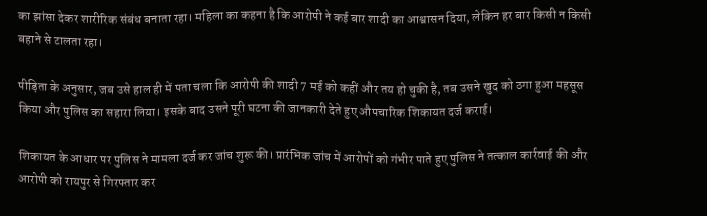का झांसा देकर शारीरिक संबंध बनाता रहा। महिला का कहना है कि आरोपी ने कई बार शादी का आश्वासन दिया, लेकिन हर बार किसी न किसी बहाने से टालता रहा।

पीड़िता के अनुसार, जब उसे हाल ही में पता चला कि आरोपी की शादी 7 मई को कहीं और तय हो चुकी है, तब उसने खुद को ठगा हुआ महसूस किया और पुलिस का सहारा लिया। इसके बाद उसने पूरी घटना की जानकारी देते हुए औपचारिक शिकायत दर्ज कराई।

शिकायत के आधार पर पुलिस ने मामला दर्ज कर जांच शुरू की। प्रारंभिक जांच में आरोपों को गंभीर पाते हुए पुलिस ने तत्काल कार्रवाई की और आरोपी को रायपुर से गिरफ्तार कर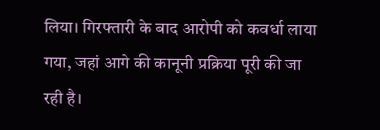लिया। गिरफ्तारी के बाद आरोपी को कवर्धा लाया गया, जहां आगे की कानूनी प्रक्रिया पूरी की जा रही है।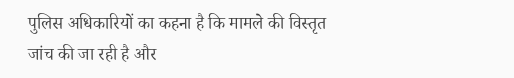पुलिस अधिकारियों का कहना है कि मामले की विस्तृत जांच की जा रही है और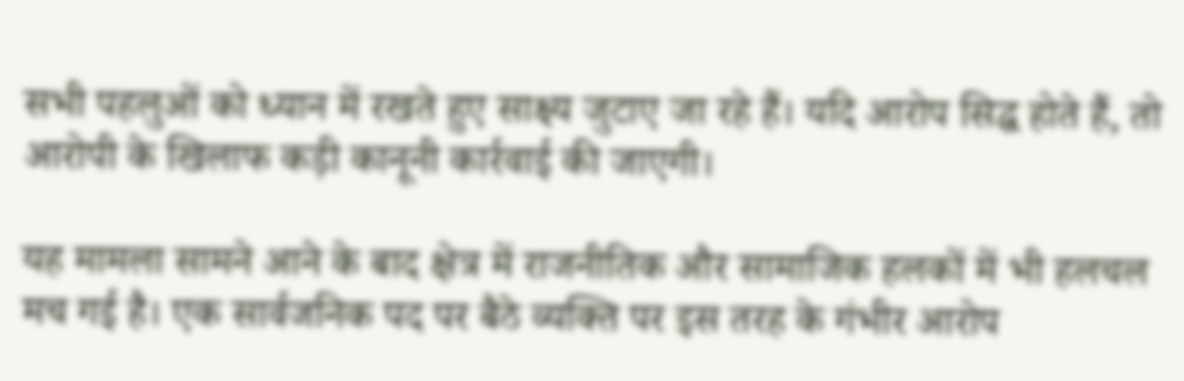सभी पहलुओं को ध्यान में रखते हुए साक्ष्य जुटाए जा रहे हैं। यदि आरोप सिद्ध होते हैं, तो आरोपी के खिलाफ कड़ी कानूनी कार्रवाई की जाएगी।

यह मामला सामने आने के बाद क्षेत्र में राजनीतिक और सामाजिक हलकों में भी हलचल मच गई है। एक सार्वजनिक पद पर बैठे व्यक्ति पर इस तरह के गंभीर आरोप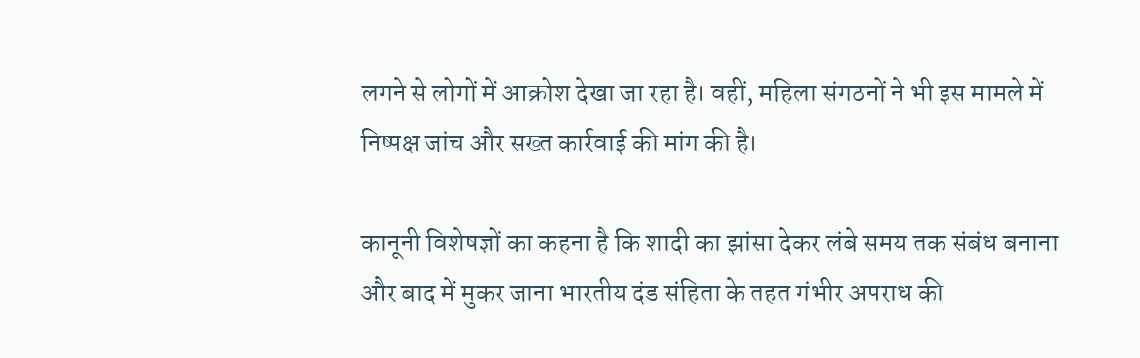लगने से लोगों में आक्रोश देखा जा रहा है। वहीं, महिला संगठनों ने भी इस मामले में निष्पक्ष जांच और सख्त कार्रवाई की मांग की है।

कानूनी विशेषज्ञों का कहना है कि शादी का झांसा देकर लंबे समय तक संबंध बनाना और बाद में मुकर जाना भारतीय दंड संहिता के तहत गंभीर अपराध की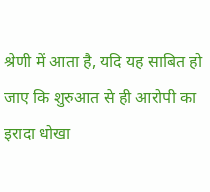श्रेणी में आता है, यदि यह साबित हो जाए कि शुरुआत से ही आरोपी का इरादा धोखा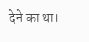देने का था।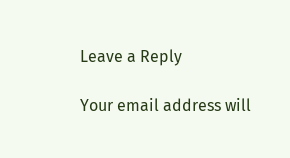Leave a Reply

Your email address will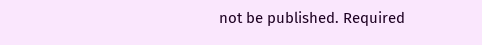not be published. Required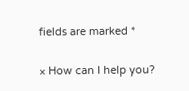fields are marked *

× How can I help you?